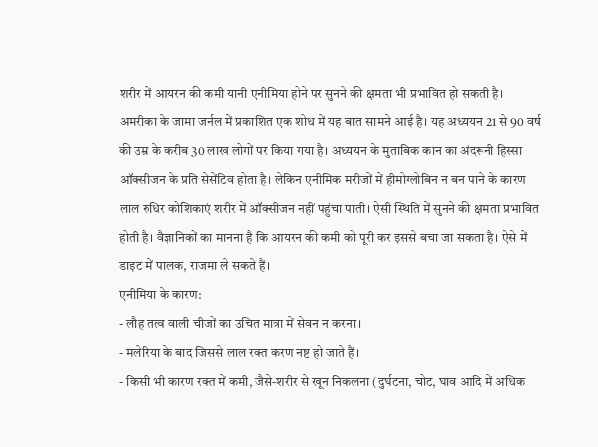शरीर में आयरन की कमी यानी एनीमिया होने पर सुनने की क्षमता भी प्रभावित हो सकती है। अमरीका के जामा जर्नल में प्रकाशित एक शोध में यह बात सामने आई है। यह अध्ययन 21 से 90 वर्ष की उम्र के करीब 30 लाख लोगों पर किया गया है। अध्ययन के मुताबिक कान का अंदरूनी हिस्सा ऑक्सीजन के प्रति सेसेंटिव होता है। लेकिन एनीमिक मरीजों में हीमोग्लोबिन न बन पाने के कारण लाल रुधिर कोशिकाएं शरीर में ऑक्सीजन नहीं पहुंचा पाती। ऐसी स्थिति में सुनने की क्षमता प्रभावित होती है। वैज्ञानिकों का मानना है कि आयरन की कमी को पूरी कर इससे बचा जा सकता है। ऐसे में डाइट में पालक, राजमा ले सकते हैं।
एनीमिया के कारण:
- लौह तत्व वाली चीजों का उचित मात्रा में सेवन न करना।
- मलेरिया के बाद जिससे लाल रक्त करण नष्ट हो जाते हैं।
- किसी भी कारण रक्त में कमी, जैसे-शरीर से खून निकलना (दुर्घटना, चोट, घाव आदि में अधिक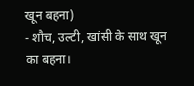खून बहना)
- शौच, उल्टी, खांसी के साथ खून का बहना।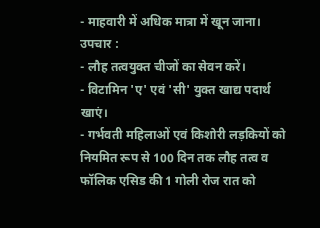- माहवारी में अधिक मात्रा में खून जाना।
उपचार :
- लौह तत्वयुक्त चीजों का सेवन करें।
- विटामिन 'ए' एवं 'सी' युक्त खाद्य पदार्थ खाएं।
- गर्भवती महिलाओं एवं किशोरी लड़कियों को नियमित रूप से 100 दिन तक लौह तत्व व फॉलिक एसिड की 1 गोली रोज रात को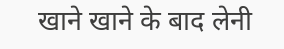खाने खाने के बाद लेनी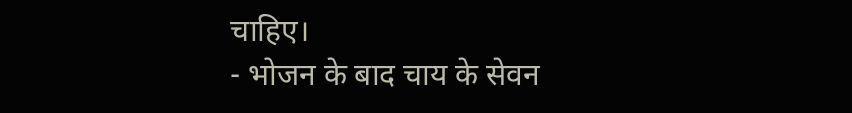चाहिए।
- भोजन के बाद चाय के सेवन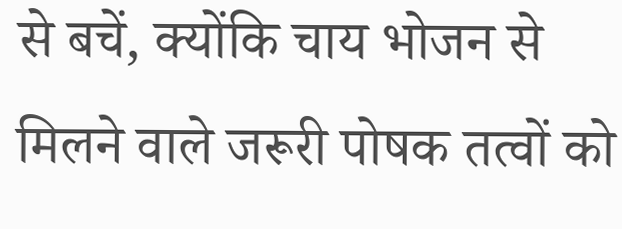से बचें, क्योंकि चाय भोजन से मिलने वाले जरूरी पोषक तत्वों को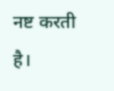नष्ट करती है।